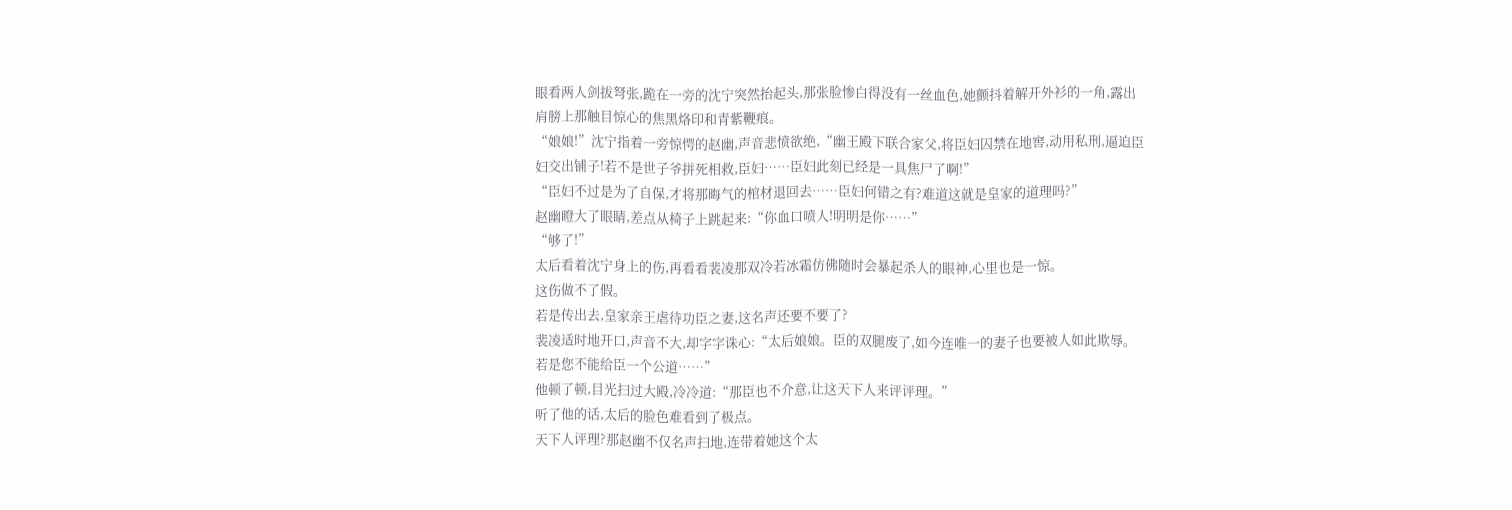眼看两人剑拔弩张,跪在一旁的沈宁突然抬起头,那张脸惨白得没有一丝血色,她颤抖着解开外衫的一角,露出肩膀上那触目惊心的焦黑烙印和青紫鞭痕。
“娘娘!”沈宁指着一旁惊愕的赵幽,声音悲愤欲绝,“幽王殿下联合家父,将臣妇囚禁在地窖,动用私刑,逼迫臣妇交出铺子!若不是世子爷拼死相救,臣妇……臣妇此刻已经是一具焦尸了啊!”
“臣妇不过是为了自保,才将那晦气的棺材退回去……臣妇何错之有?难道这就是皇家的道理吗?”
赵幽瞪大了眼睛,差点从椅子上跳起来:“你血口喷人!明明是你……”
“够了!”
太后看着沈宁身上的伤,再看看裴凌那双冷若冰霜仿佛随时会暴起杀人的眼神,心里也是一惊。
这伤做不了假。
若是传出去,皇家亲王虐待功臣之妻,这名声还要不要了?
裴凌适时地开口,声音不大,却字字诛心:“太后娘娘。臣的双腿废了,如今连唯一的妻子也要被人如此欺辱。若是您不能给臣一个公道……”
他顿了顿,目光扫过大殿,冷冷道:“那臣也不介意,让这天下人来评评理。”
听了他的话,太后的脸色难看到了极点。
天下人评理?那赵幽不仅名声扫地,连带着她这个太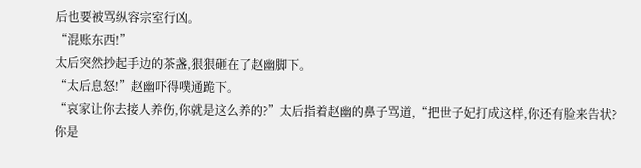后也要被骂纵容宗室行凶。
“混账东西!”
太后突然抄起手边的茶盏,狠狠砸在了赵幽脚下。
“太后息怒!”赵幽吓得噗通跪下。
“哀家让你去接人养伤,你就是这么养的?”太后指着赵幽的鼻子骂道,“把世子妃打成这样,你还有脸来告状?你是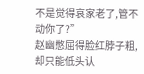不是觉得哀家老了,管不动你了?”
赵幽憋屈得脸红脖子粗,却只能低头认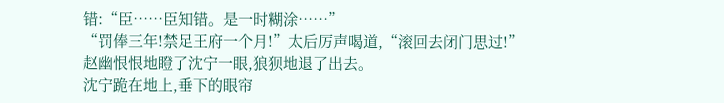错:“臣……臣知错。是一时糊涂……”
“罚俸三年!禁足王府一个月!”太后厉声喝道,“滚回去闭门思过!”
赵幽恨恨地瞪了沈宁一眼,狼狈地退了出去。
沈宁跪在地上,垂下的眼帘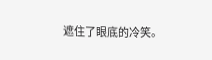遮住了眼底的冷笑。